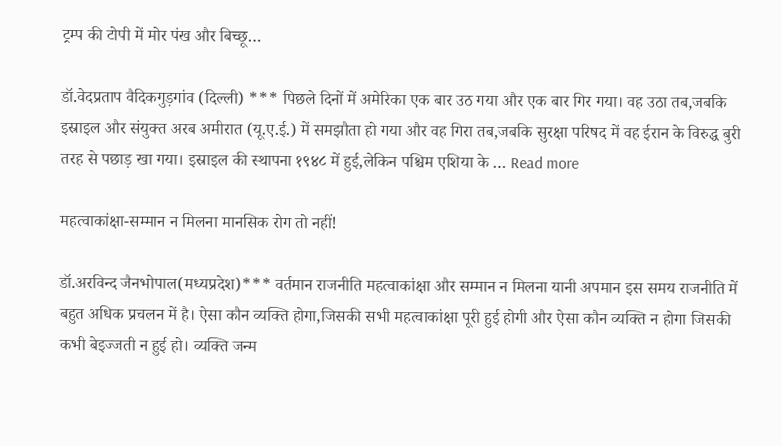ट्रम्प की टोपी में मोर पंख और बिच्छू…

डॉ.वेदप्रताप वैदिकगुड़गांव (दिल्ली) *** पिछले दिनों में अमेरिका एक बार उठ गया और एक बार गिर गया। वह उठा तब,जबकि इस्राइल और संयुक्त अरब अमीरात (यू.ए.ई.) में समझौता हो गया और वह गिरा तब,जबकि सुरक्षा परिषद में वह ईरान के विरुद्ध बुरी तरह से पछाड़ खा गया। इस्राइल की स्थापना १९४८ में हुई,लेकिन पश्चिम एशिया के … Read more

महत्वाकांक्षा-सम्मान न मिलना मानसिक रोग तो नहीं!

डॉ.अरविन्द जैनभोपाल(मध्यप्रदेश)*** वर्तमान राजनीति महत्वाकांक्षा और सम्मान न मिलना यानी अपमान इस समय राजनीति में बहुत अधिक प्रचलन में है। ऐसा कौन व्यक्ति होगा,जिसकी सभी महत्वाकांक्षा पूरी हुई होगी और ऐसा कौन व्यक्ति न होगा जिसकी कभी बेइज्जती न हुई हो। व्यक्ति जन्म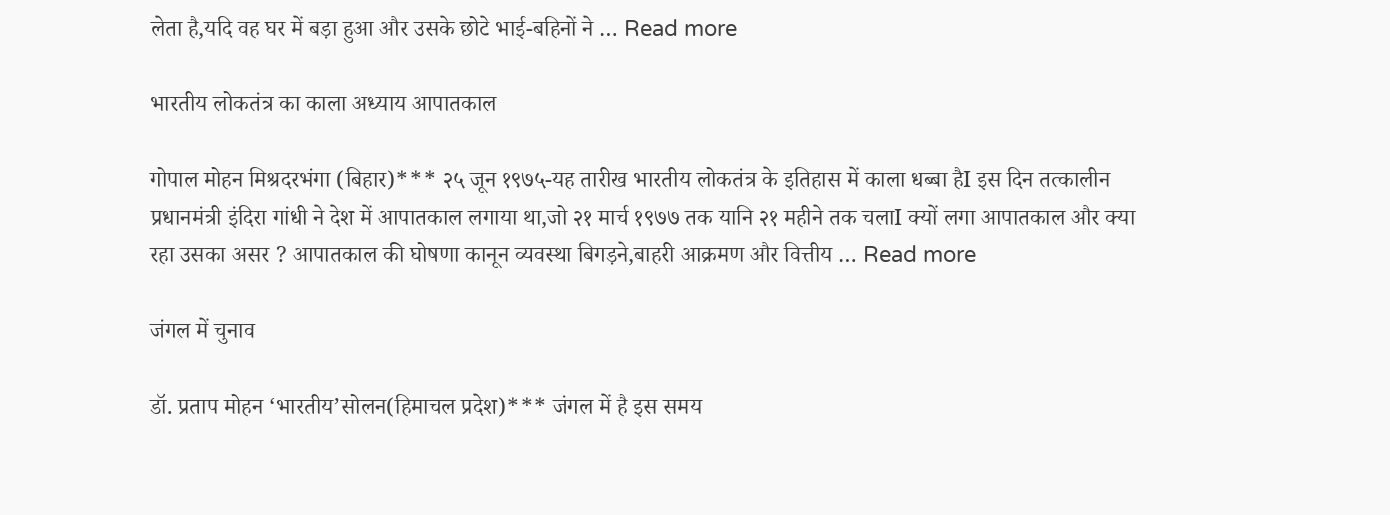लेता है,यदि वह घर में बड़ा हुआ और उसके छोटे भाई-बहिनों ने … Read more

भारतीय लोकतंत्र का काला अध्याय आपातकाल

गोपाल मोहन मिश्रदरभंगा (बिहार)*** २५ जून १९७५-यह तारीख भारतीय लोकतंत्र के इतिहास में काला धब्बा हैI इस दिन तत्कालीन प्रधानमंत्री इंदिरा गांधी ने देश में आपातकाल लगाया था,जो २१ मार्च १९७७ तक यानि २१ महीने तक चलाI क्यों लगा आपातकाल और क्या रहा उसका असर ? आपातकाल की घोषणा कानून व्यवस्था बिगड़ने,बाहरी आक्रमण और वित्तीय … Read more

जंगल में चुनाव

डॉ. प्रताप मोहन ‘भारतीय’सोलन(हिमाचल प्रदेश)*** जंगल में है इस समय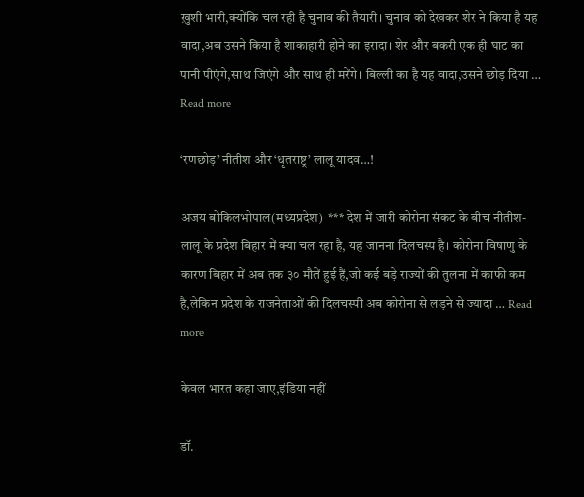ख़ुशी भारी,क्योंकि चल रही है चुनाव की तैयारी। चुनाव को देखकर शेर ने किया है यह वादा,अब उसने किया है शाकाहारी होने का इरादा। शेर और बकरी एक ही घाट का पानी पीएंगे,साथ जिएंगे और साथ ही मरेंगे। बिल्ली का है यह वादा,उसने छोड़ दिया … Read more

‘रणछोड़’ नीतीश और ‘धृतराष्ट्र’ लालू यादव…!

अजय बोकिलभोपाल(मध्यप्रदेश)  *** देश में जारी कोरोना संकट के बीच नीतीश-लालू के प्रदेश बिहार में क्या चल रहा है, यह जानना दिलचस्प है। कोरोना विषाणु के कारण बिहार में अब तक ३० मौतें हुई हैं,जो कई बड़े राज्यों की तुलना में काफी कम है,लेकिन प्रदेश के राजनेताओं की दिलचस्पी अब कोरोना से लड़ने से ज्यादा … Read more

केवल भारत कहा जाए,इंडिया नहीं

डॉ.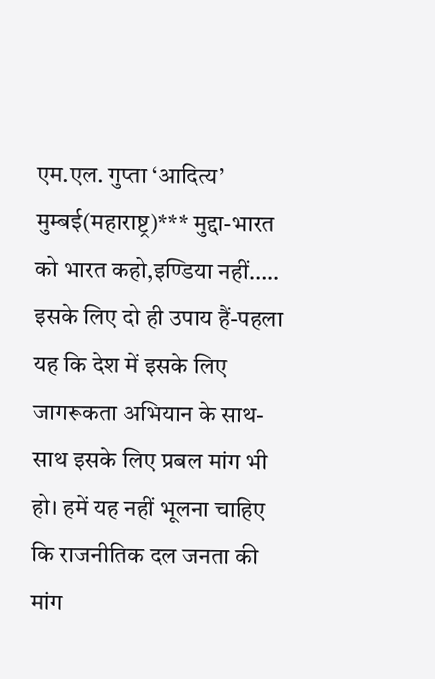एम.एल. गुप्ता ‘आदित्य’ मुम्बई(महाराष्ट्र)*** मुद्दा-भारत को भारत कहो,इण्डिया नहीं….. इसके लिए दो ही उपाय हैं-पहला यह कि देश में इसके लिए जागरूकता अभियान के साथ-साथ इसके लिए प्रबल मांग भी हो। हमें यह नहीं भूलना चाहिए कि राजनीतिक दल जनता की मांग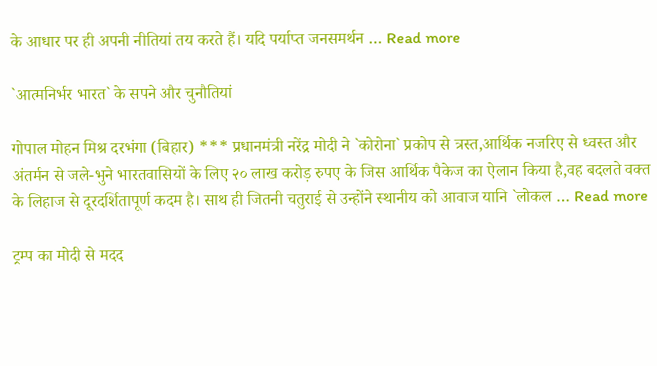के आधार पर ही अपनी नीतियां तय करते हैं। यदि पर्याप्त जनसमर्थन … Read more

`आत्मनिर्भर भारत` के सपने और चुनौतियां

गोपाल मोहन मिश्र दरभंगा (बिहार) *** प्रधानमंत्री नरेंद्र मोदी ने `कोरोना` प्रकोप से त्रस्त,आर्थिक नजरिए से ध्वस्त और अंतर्मन से जले-भुने भारतवासियों के लिए २० लाख करोड़ रुपए के जिस आर्थिक पैकेज का ऐलान किया है,वह बदलते वक्त के लिहाज से दूरदर्शितापूर्ण कदम है। साथ ही जितनी चतुराई से उन्होंने स्थानीय को आवाज यानि `लोकल … Read more

ट्रम्प का मोदी से मदद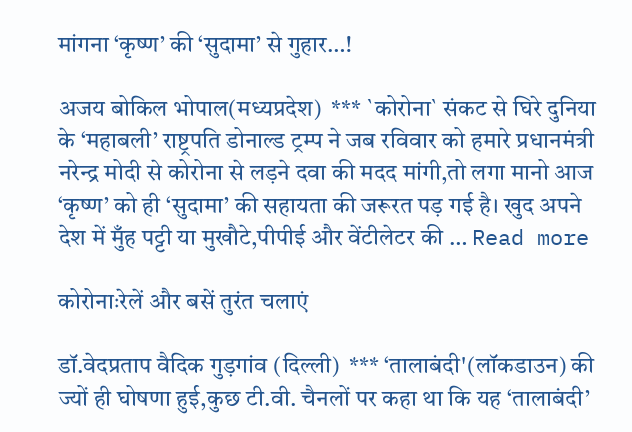मांगना ‘कृष्ण’ की ‘सुदामा’ से गुहार…!

अजय बोकिल भोपाल(मध्यप्रदेश)  *** `कोरोना` संकट से घिरे दुनिया के ‘महाबली’ राष्ट्रपति डोनाल्ड ट्रम्प ने जब रविवार को हमारे प्रधानमंत्री नरेन्द्र मोदी से कोरोना से लड़ने दवा की मदद मांगी,तो लगा मानो आज ‘कृष्ण’ को ही ‘सुदामा’ की सहायता की जरूरत पड़ गई है। खुद अपने देश में मुँह पट्टी या मुखौटे,पीपीई और वेंटीलेटर की … Read more

कोरोनाःरेलें और बसें तुरंत चलाएं

डॉ.वेदप्रताप वैदिक गुड़गांव (दिल्ली)  *** ‘तालाबंदी'(लॉकडाउन) की ज्यों ही घोषणा हुई,कुछ टी.वी. चैनलों पर कहा था कि यह ‘तालाबंदी’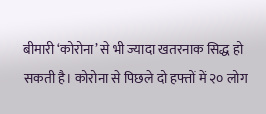बीमारी ‘कोरोना’ से भी ज्यादा खतरनाक सिद्ध हो सकती है। कोरोना से पिछले दो हफ्तों में २० लोग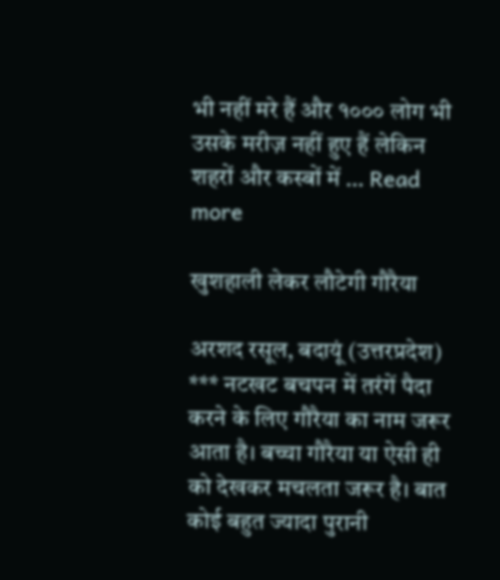भी नहीं मरे हैं और १००० लोग भी उसके मरीज़ नहीं हुए हैं लेकिन शहरों और कस्बों में … Read more

खुशहाली लेकर लौटेगी गौरैया

अरशद रसूल, बदायूं (उत्तरप्रदेश) *** नटखट बचपन में तरंगें पैदा करने के लिए गौरैया का नाम जरूर आता है। बच्चा गौरैया या ऐसी ही को देखकर मचलता जरूर है। बात कोई बहुत ज्यादा पुरानी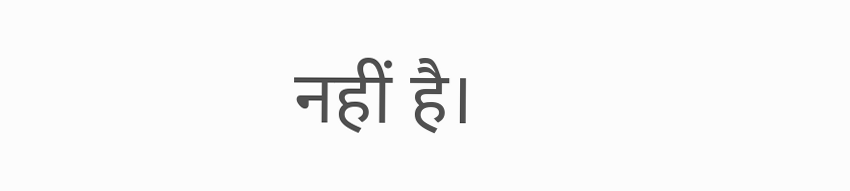नहीं है।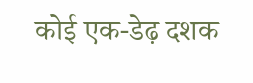कोई एक-डेढ़ दशक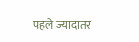पहले ज्यादातर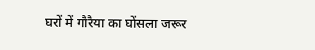घरों में गौरैया का घोंसला जरूर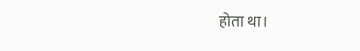होता था।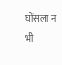घोंसला न भी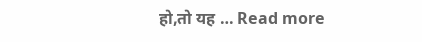हो,तो यह … Read more